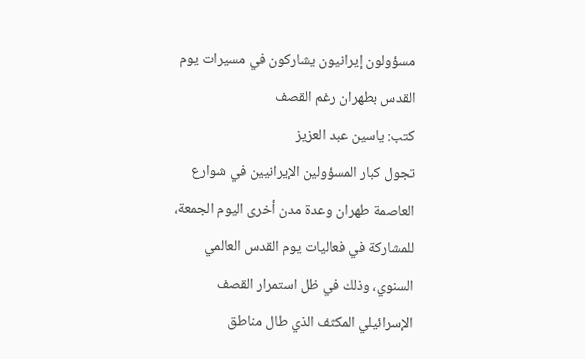مسؤولون إيرانيون يشاركون في مسيرات يوم القدس بطهران رغم القصف
كتب: ياسين عبد العزيز
تجول كبار المسؤولين الإيرانيين في شوارع العاصمة طهران وعدة مدن أخرى اليوم الجمعة، للمشاركة في فعاليات يوم القدس العالمي السنوي، وذلك في ظل استمرار القصف الإسرائيلي المكثف الذي طال مناطق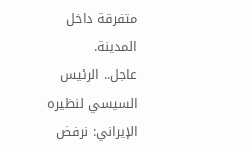متفرقة داخل المدينة.
عاجل.. الرئيس السيسي لنظيره الإيراني: نرفض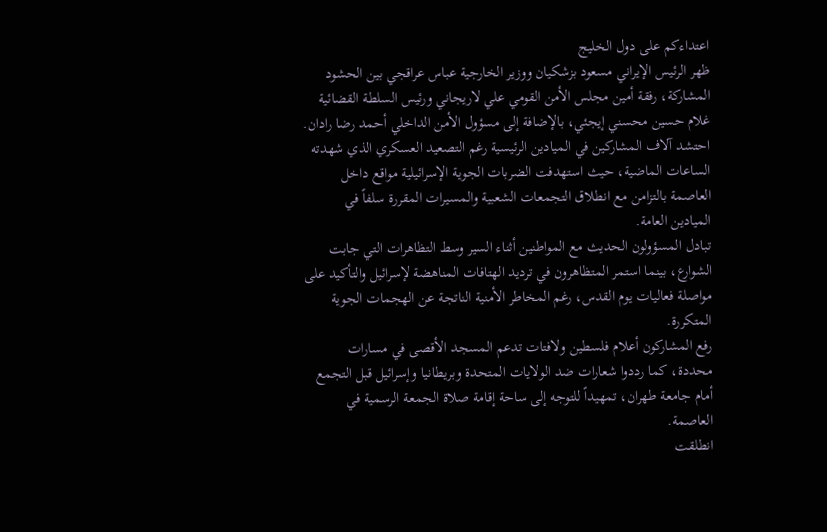اعتداءكم على دول الخليج
ظهر الرئيس الإيراني مسعود بزشكيان ووزير الخارجية عباس عراقجي بين الحشود المشاركة، رفقة أمين مجلس الأمن القومي علي لاريجاني ورئيس السلطة القضائية غلام حسين محسني إيجئي، بالإضافة إلى مسؤول الأمن الداخلي أحمد رضا رادان.
احتشد آلاف المشاركين في الميادين الرئيسية رغم التصعيد العسكري الذي شهدته الساعات الماضية، حيث استهدفت الضربات الجوية الإسرائيلية مواقع داخل العاصمة بالتزامن مع انطلاق التجمعات الشعبية والمسيرات المقررة سلفاً في الميادين العامة.
تبادل المسؤولون الحديث مع المواطنين أثناء السير وسط التظاهرات التي جابت الشوارع، بينما استمر المتظاهرون في ترديد الهتافات المناهضة لإسرائيل والتأكيد على مواصلة فعاليات يوم القدس، رغم المخاطر الأمنية الناتجة عن الهجمات الجوية المتكررة.
رفع المشاركون أعلام فلسطين ولافتات تدعم المسجد الأقصى في مسارات محددة، كما رددوا شعارات ضد الولايات المتحدة وبريطانيا وإسرائيل قبل التجمع أمام جامعة طهران، تمهيداً للتوجه إلى ساحة إقامة صلاة الجمعة الرسمية في العاصمة.
انطلقت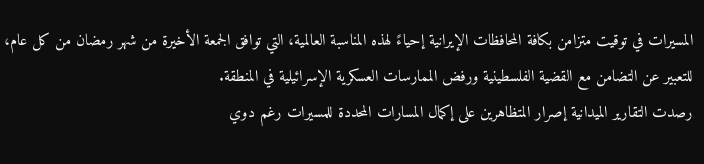المسيرات في توقيت متزامن بكافة المحافظات الإيرانية إحياءً لهذه المناسبة العالمية، التي توافق الجمعة الأخيرة من شهر رمضان من كل عام، للتعبير عن التضامن مع القضية الفلسطينية ورفض الممارسات العسكرية الإسرائيلية في المنطقة.
رصدت التقارير الميدانية إصرار المتظاهرين على إكمال المسارات المحددة للمسيرات رغم دوي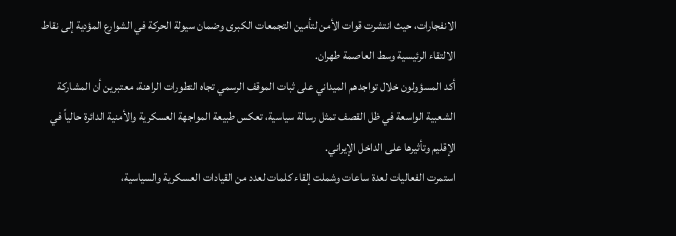الانفجارات، حيث انتشرت قوات الأمن لتأمين التجمعات الكبرى وضمان سيولة الحركة في الشوارع المؤدية إلى نقاط الالتقاء الرئيسية وسط العاصمة طهران.
أكد المسؤولون خلال تواجدهم الميداني على ثبات الموقف الرسمي تجاه التطورات الراهنة، معتبرين أن المشاركة الشعبية الواسعة في ظل القصف تمثل رسالة سياسية، تعكس طبيعة المواجهة العسكرية والأمنية الدائرة حالياً في الإقليم وتأثيرها على الداخل الإيراني.
استمرت الفعاليات لعدة ساعات وشملت إلقاء كلمات لعدد من القيادات العسكرية والسياسية،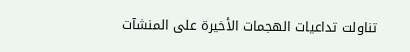تناولت تداعيات الهجمات الأخيرة على المنشآت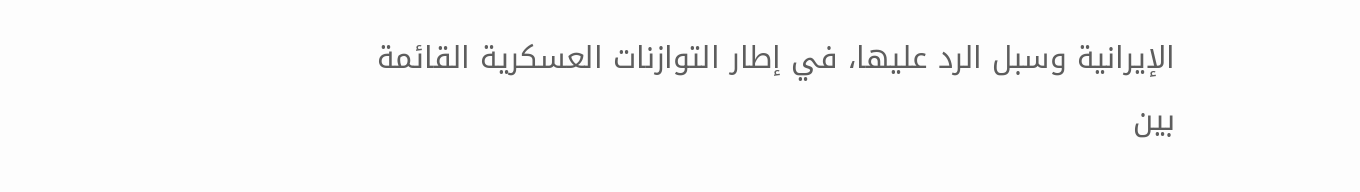الإيرانية وسبل الرد عليها، في إطار التوازنات العسكرية القائمة بين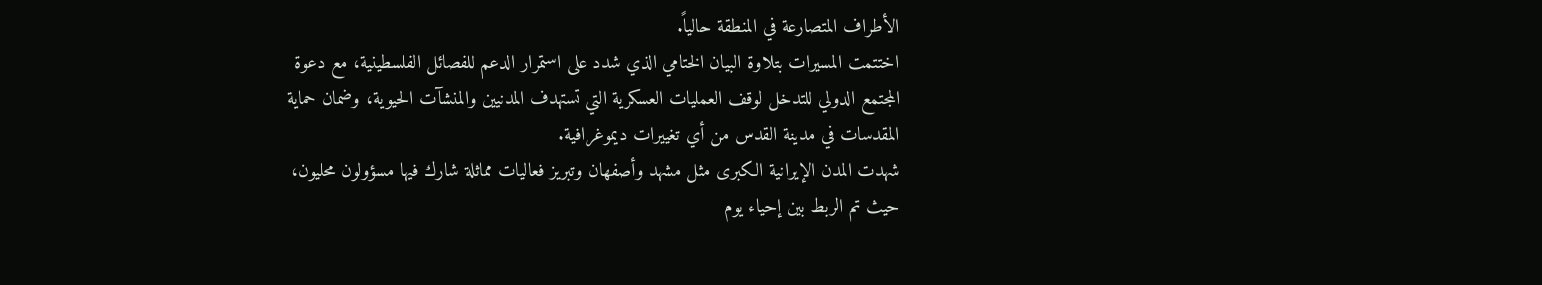الأطراف المتصارعة في المنطقة حالياً.
اختتمت المسيرات بتلاوة البيان الختامي الذي شدد على استمرار الدعم للفصائل الفلسطينية، مع دعوة المجتمع الدولي للتدخل لوقف العمليات العسكرية التي تستهدف المدنيين والمنشآت الحيوية، وضمان حماية المقدسات في مدينة القدس من أي تغييرات ديموغرافية.
شهدت المدن الإيرانية الكبرى مثل مشهد وأصفهان وتبريز فعاليات مماثلة شارك فيها مسؤولون محليون، حيث تم الربط بين إحياء يوم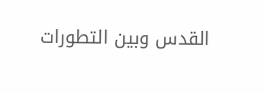القدس وبين التطورات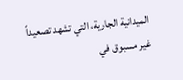الميدانية الجارية، التي تشهد تصعيداً غير مسبوق في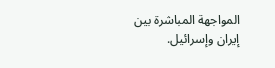المواجهة المباشرة بين إيران وإسرائيل.